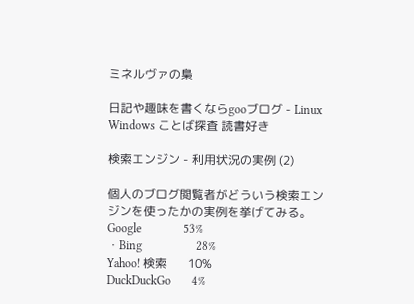ミネルヴァの梟

日記や趣味を書くならgooブログ - Linux Windows ことば探査 読書好き

検索エンジン - 利用状況の実例 (2)

個人のブログ閲覧者がどういう検索エンジンを使ったかの実例を挙げてみる。
Google              53%
・Bing                  28%
Yahoo! 検索       10%
DuckDuckGo       4%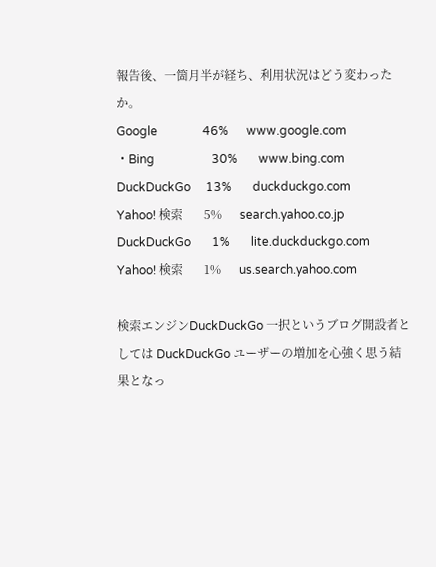報告後、一箇月半が経ち、利用状況はどう変わったか。
Google               46%      www.google.com
・Bing                   30%       www.bing.com
DuckDuckGo     13%       duckduckgo.com
Yahoo! 検索       5%      search.yahoo.co.jp
DuckDuckGo       1%       lite.duckduckgo.com
Yahoo! 検索       1%      us.search.yahoo.com

検索エンジンDuckDuckGo 一択というブログ開設者としては DuckDuckGo ユーザーの増加を心強く思う結果となっ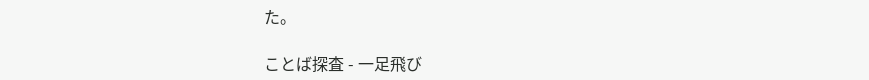た。

ことば探査 - 一足飛び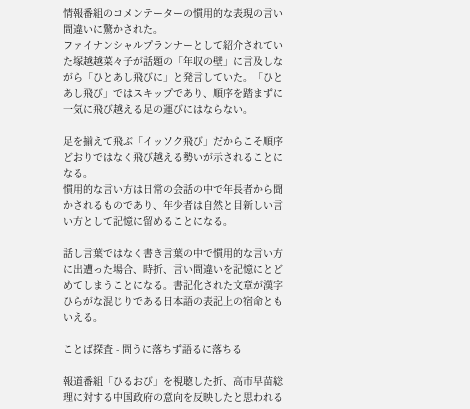情報番組のコメンテーターの慣用的な表現の言い間違いに驚かされた。
ファイナンシャルプランナーとして紹介されていた塚越越菜々子が話題の「年収の壁」に言及しながら「ひとあし飛びに」と発言していた。「ひとあし飛び」ではスキップであり、順序を踏まずに一気に飛び越える足の運びにはならない。

足を揃えて飛ぶ「イッソク飛び」だからこそ順序どおりではなく飛び越える勢いが示されることになる。
慣用的な言い方は日常の会話の中で年長者から聞かされるものであり、年少者は自然と目新しい言い方として記憶に留めることになる。

話し言葉ではなく書き言葉の中で慣用的な言い方に出遭った場合、時折、言い間違いを記憶にとどめてしまうことになる。書記化された文章が漢字ひらがな混じりである日本語の表記上の宿命ともいえる。

ことば探査 - 問うに落ちず語るに落ちる

報道番組「ひるおび」を視聴した折、高市早苗総理に対する中国政府の意向を反映したと思われる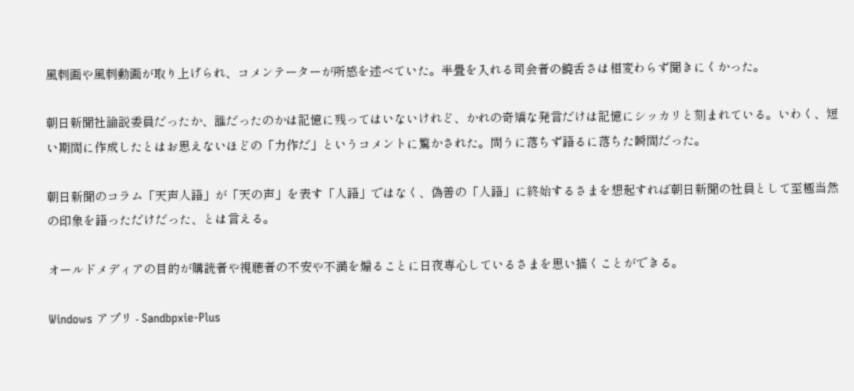風刺画や風刺動画が取り上げられ、コメンテーターが所感を述べていた。半畳を入れる司会者の饒舌さは相変わらず聞きにくかった。

朝日新聞社論説委員だったか、誰だったのかは記憶に残ってはいないけれど、かれの奇矯な発言だけは記憶にシッカリと刻まれている。いわく、短い期間に作成したとはお思えないほどの「力作だ」というコメントに驚かされた。問うに落ちず語るに落ちた瞬間だった。

朝日新聞のコラム「天声人語」が「天の声」を表す「人語」ではなく、偽善の「人語」に終始するさまを想起すれば朝日新聞の社員として至極当然の印象を語っただけだった、とは言える。

オールドメディアの目的が購読者や視聴者の不安や不満を煽ることに日夜専心しているさまを思い描くことができる。

Windows アプリ - Sandbpxie-Plus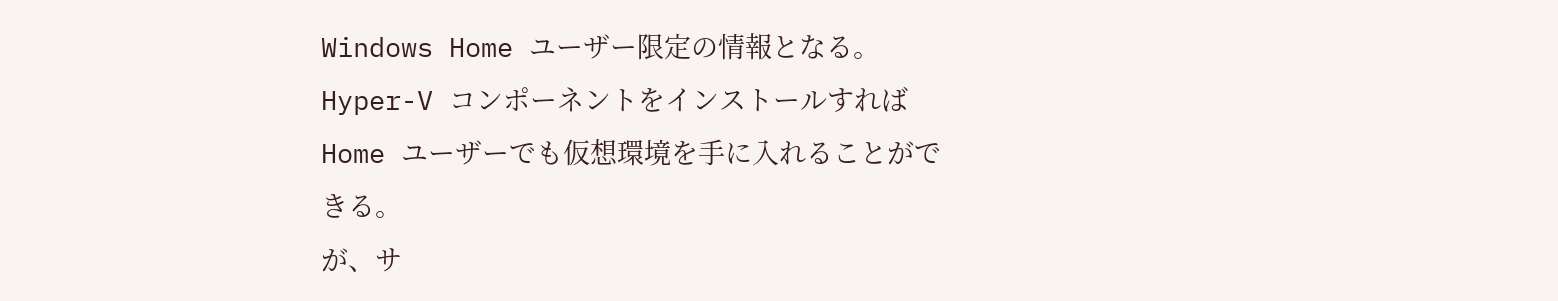Windows Home ユーザー限定の情報となる。
Hyper-V コンポーネントをインストールすれば Home ユーザーでも仮想環境を手に入れることができる。
が、サ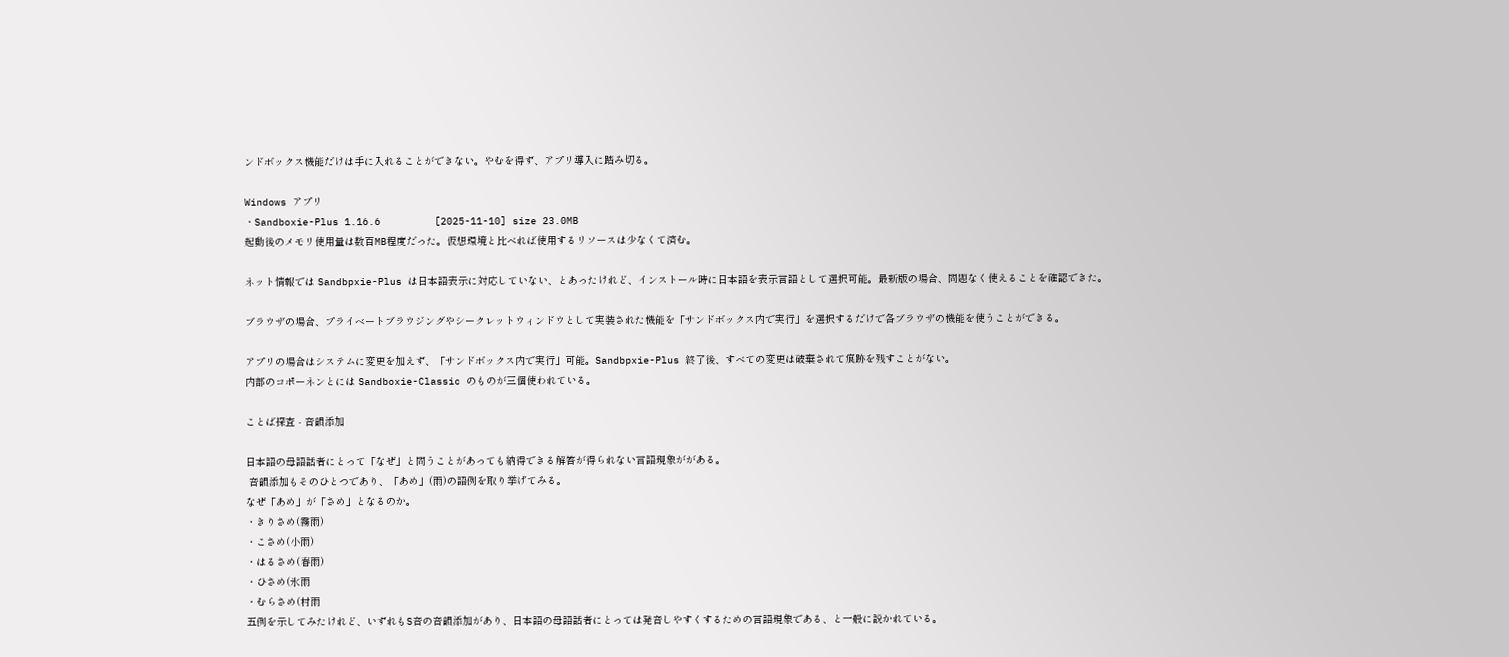ンドボックス機能だけは手に入れることができない。やむを得ず、アプリ導入に踏み切る。

Windows アプリ
・Sandboxie-Plus 1.16.6         [2025-11-10] size 23.0MB
起動後のメモリ使用量は数百MB程度だった。仮想環境と比べれば使用するリソースは少なくて済む。

ネット情報では Sandbpxie-Plus は日本語表示に対応していない、とあったけれど、インストール時に日本語を表示言語として選択可能。最新版の場合、問題なく使えることを確認できた。

ブラウザの場合、プライベートブラウジングやシークレットウィンドウとして実装された機能を「サンドボックス内で実行」を選択するだけで各ブラウザの機能を使うことができる。

アプリの場合はシステムに変更を加えず、「サンドボックス内で実行」可能。Sandbpxie-Plus 終了後、すべての変更は破棄されて痕跡を残すことがない。
内部のコポーネンとには Sandboxie-Classic のものが三個使われている。

ことば探査 - 音韻添加

日本語の母語話者にとって「なぜ」と問うことがあっても納得できる解答が得られない言語現象ががある。
 音韻添加もそのひとつであり、「あめ」(雨)の語例を取り挙げてみる。
なぜ「あめ」が「さめ」となるのか。
・きりさめ(霧雨)
・こさめ(小雨)
・はるさめ(春雨)
・ひさめ(氷雨
・むらさめ(村雨
五例を示してみたけれど、いずれもS音の音韻添加があり、日本語の母語話者にとっては発音しやすくするための言語現象である、と一般に説かれている。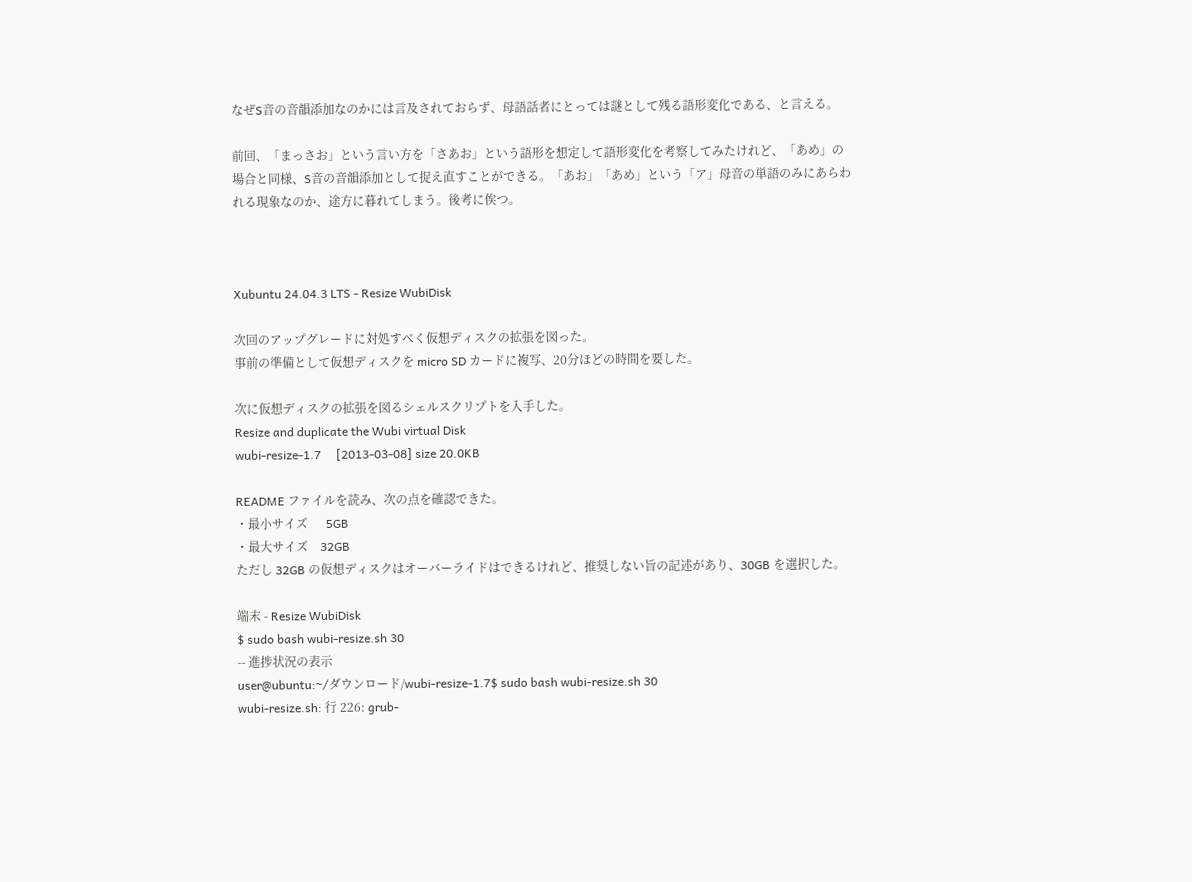なぜS音の音韻添加なのかには言及されておらず、母語話者にとっては謎として残る語形変化である、と言える。

前回、「まっさお」という言い方を「さあお」という語形を想定して語形変化を考察してみたけれど、「あめ」の場合と同様、S音の音韻添加として捉え直すことができる。「あお」「あめ」という「ア」母音の単語のみにあらわれる現象なのか、途方に暮れてしまう。後考に俟つ。



Xubuntu 24.04.3 LTS - Resize WubiDisk

次回のアップグレードに対処すべく仮想ディスクの拡張を図った。
事前の準備として仮想ディスクを micro SD カードに複写、20分ほどの時間を要した。

次に仮想ディスクの拡張を図るシェルスクリプトを入手した。
Resize and duplicate the Wubi virtual Disk
wubi-resize-1.7     [2013-03-08] size 20.0KB

README ファイルを読み、次の点を確認できた。
・最小サイズ      5GB
・最大サイズ    32GB
ただし 32GB の仮想ディスクはオーバーライドはできるけれど、推奨しない旨の記述があり、30GB を選択した。

端末 - Resize WubiDisk
$ sudo bash wubi-resize.sh 30
-- 進捗状況の表示
user@ubuntu:~/ダウンロード/wubi-resize-1.7$ sudo bash wubi-resize.sh 30
wubi-resize.sh: 行 226: grub-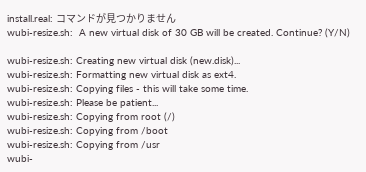install.real: コマンドが見つかりません
wubi-resize.sh:  A new virtual disk of 30 GB will be created. Continue? (Y/N)

wubi-resize.sh: Creating new virtual disk (new.disk)...
wubi-resize.sh: Formatting new virtual disk as ext4.
wubi-resize.sh: Copying files - this will take some time.
wubi-resize.sh: Please be patient...
wubi-resize.sh: Copying from root (/)
wubi-resize.sh: Copying from /boot
wubi-resize.sh: Copying from /usr
wubi-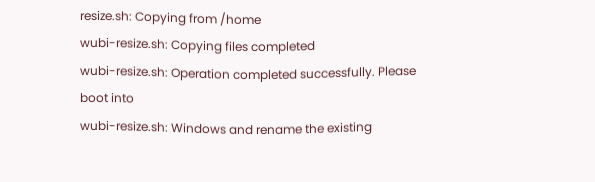resize.sh: Copying from /home
wubi-resize.sh: Copying files completed
wubi-resize.sh: Operation completed successfully. Please boot into
wubi-resize.sh: Windows and rename the existing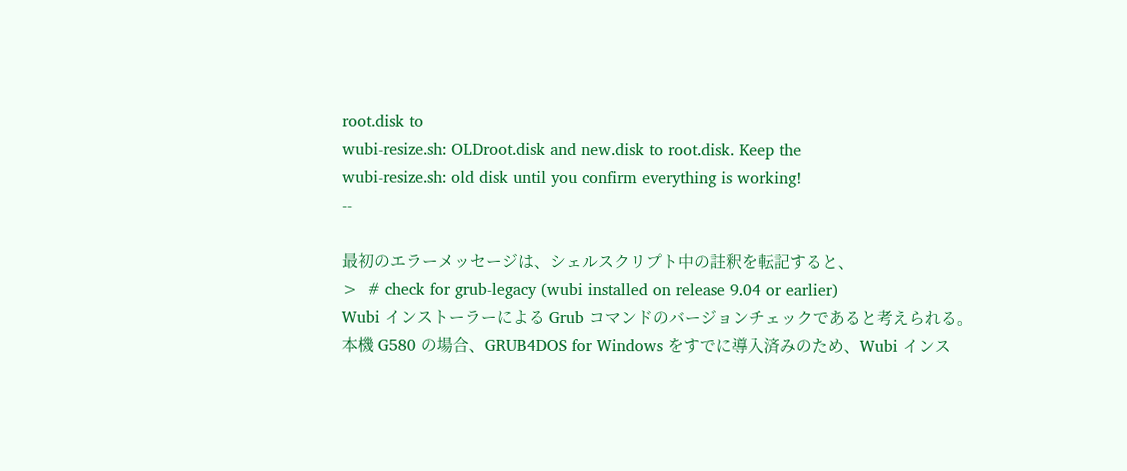root.disk to
wubi-resize.sh: OLDroot.disk and new.disk to root.disk. Keep the
wubi-resize.sh: old disk until you confirm everything is working!
--

最初のエラーメッセージは、シェルスクリプト中の註釈を転記すると、
>  # check for grub-legacy (wubi installed on release 9.04 or earlier)
Wubi インストーラーによる Grub コマンドのバージョンチェックであると考えられる。
本機 G580 の場合、GRUB4DOS for Windows をすでに導入済みのため、Wubi インス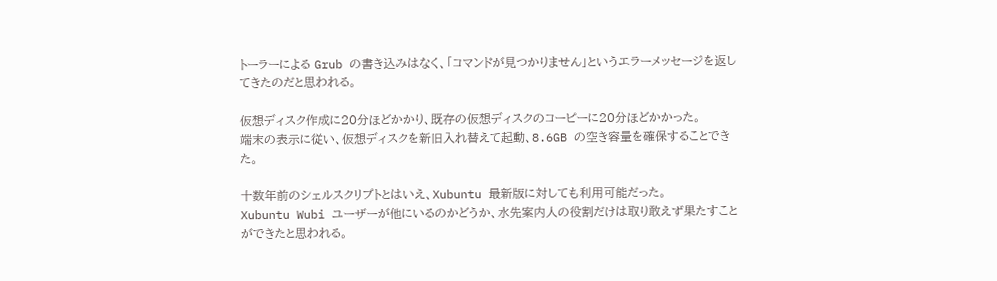トーラーによる Grub の書き込みはなく、「コマンドが見つかりません」というエラーメッセージを返してきたのだと思われる。

仮想ディスク作成に20分ほどかかり、既存の仮想ディスクのコーピーに20分ほどかかった。
端末の表示に従い、仮想ディスクを新旧入れ替えて起動、8.6GB の空き容量を確保することできた。

十数年前のシェルスクリプトとはいえ、Xubuntu 最新版に対しても利用可能だった。
Xubuntu Wubi ユーザーが他にいるのかどうか、水先案内人の役割だけは取り敢えず果たすことができたと思われる。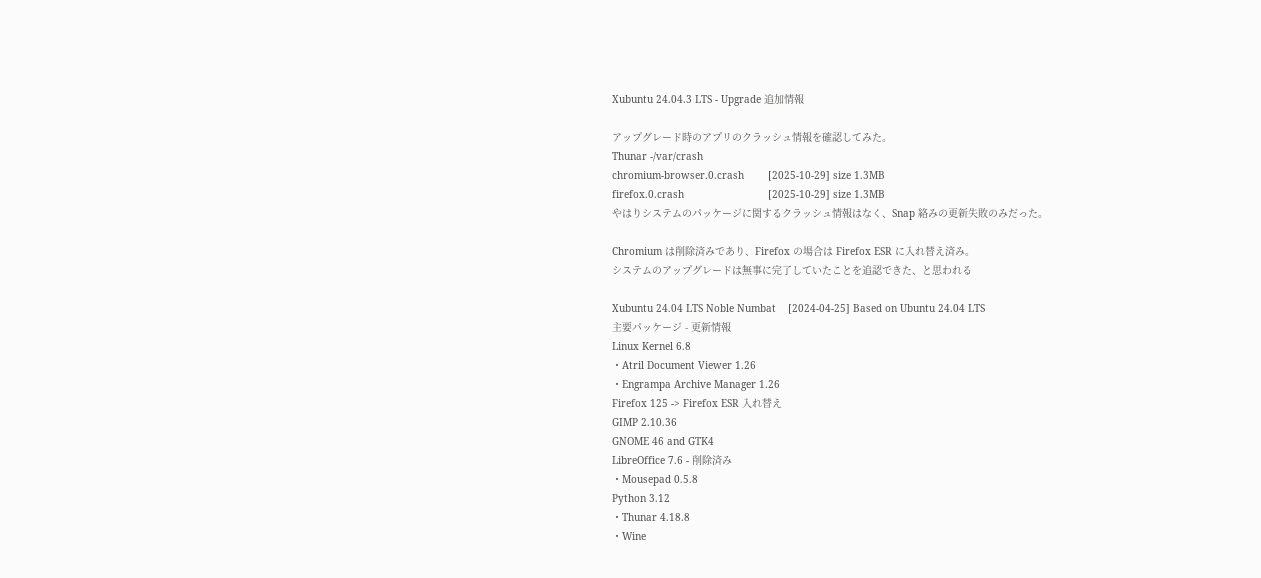Xubuntu 24.04.3 LTS - Upgrade 追加情報

アップグレード時のアプリのクラッシュ情報を確認してみた。
Thunar -/var/crash
chromium-browser.0.crash        [2025-10-29] size 1.3MB
firefox.0.crash                            [2025-10-29] size 1.3MB
やはりシステムのパッケージに関するクラッシュ情報はなく、Snap 絡みの更新失敗のみだった。

Chromium は削除済みであり、Firefox の場合は Firefox ESR に入れ替え済み。
システムのアップグレードは無事に完了していたことを追認できた、と思われる

Xubuntu 24.04 LTS Noble Numbat    [2024-04-25] Based on Ubuntu 24.04 LTS
主要パッケージ - 更新情報
Linux Kernel 6.8
・Atril Document Viewer 1.26
・Engrampa Archive Manager 1.26
Firefox 125 -> Firefox ESR 入れ替え
GIMP 2.10.36
GNOME 46 and GTK4
LibreOffice 7.6 - 削除済み
・Mousepad 0.5.8
Python 3.12
・Thunar 4.18.8
・Wine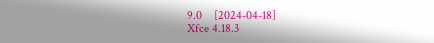9.0    [2024-04-18]
Xfce 4.18.3